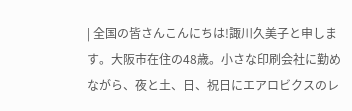| 全国の皆さんこんにちは!諏川久美子と申します。大阪市在住の48歳。小さな印刷会社に勤めながら、夜と土、日、祝日にエアロビクスのレ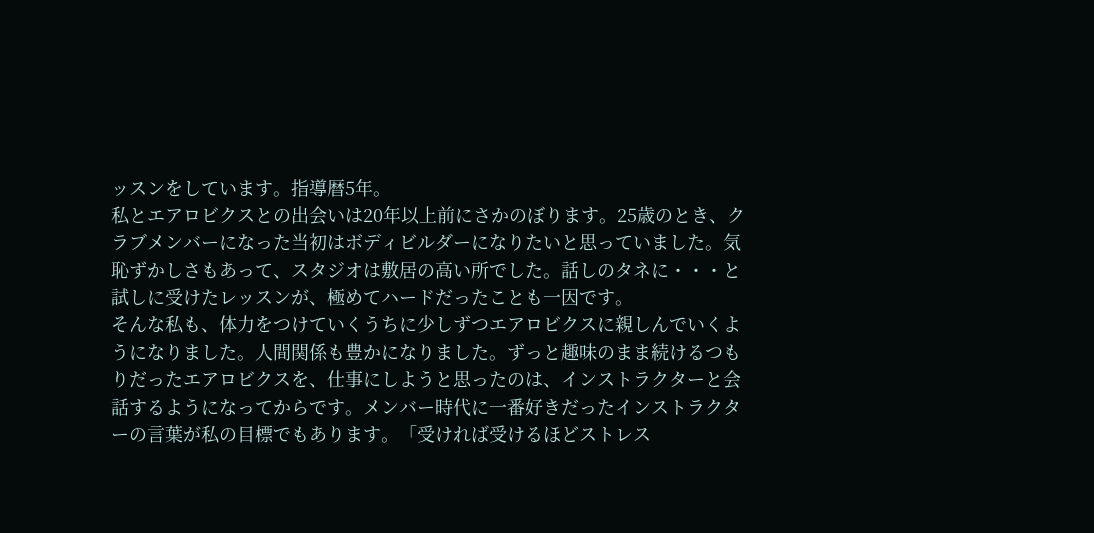ッスンをしています。指導暦5年。
私とエアロビクスとの出会いは20年以上前にさかのぼります。25歳のとき、クラブメンバーになった当初はボディビルダーになりたいと思っていました。気恥ずかしさもあって、スタジオは敷居の高い所でした。話しのタネに・・・と試しに受けたレッスンが、極めてハードだったことも一因です。
そんな私も、体力をつけていくうちに少しずつエアロビクスに親しんでいくようになりました。人間関係も豊かになりました。ずっと趣味のまま続けるつもりだったエアロビクスを、仕事にしようと思ったのは、インストラクターと会話するようになってからです。メンバー時代に一番好きだったインストラクターの言葉が私の目標でもあります。「受ければ受けるほどストレス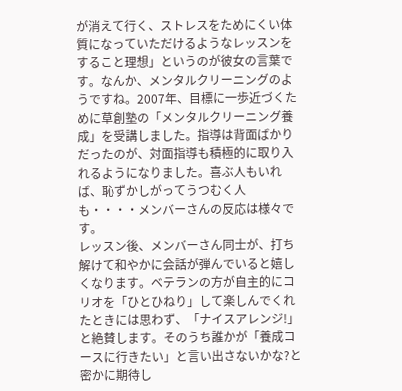が消えて行く、ストレスをためにくい体質になっていただけるようなレッスンをすること理想」というのが彼女の言葉です。なんか、メンタルクリーニングのようですね。2007年、目標に一歩近づくために草創塾の「メンタルクリーニング養成」を受講しました。指導は背面ばかりだったのが、対面指導も積極的に取り入れるようになりました。喜ぶ人もいれば、恥ずかしがってうつむく人も・・・・メンバーさんの反応は様々です。
レッスン後、メンバーさん同士が、打ち解けて和やかに会話が弾んでいると嬉しくなります。ベテランの方が自主的にコリオを「ひとひねり」して楽しんでくれたときには思わず、「ナイスアレンジ!」と絶賛します。そのうち誰かが「養成コースに行きたい」と言い出さないかな?と密かに期待し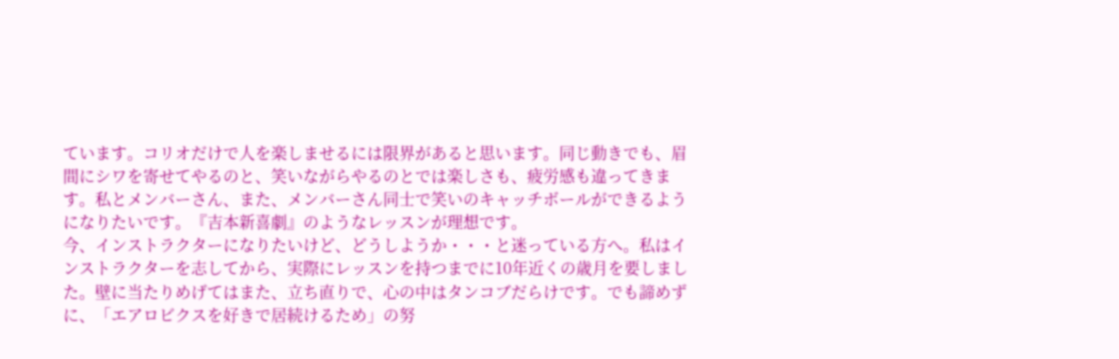ています。コリオだけで人を楽しませるには限界があると思います。同じ動きでも、眉間にシワを寄せてやるのと、笑いながらやるのとでは楽しさも、疲労感も違ってきます。私とメンバーさん、また、メンバーさん同士で笑いのキャッチボールができるようになりたいです。『吉本新喜劇』のようなレッスンが理想です。
今、インストラクターになりたいけど、どうしようか・・・と迷っている方へ。私はインストラクターを志してから、実際にレッスンを持つまでに10年近くの歳月を要しました。壁に当たりめげてはまた、立ち直りで、心の中はタンコブだらけです。でも諦めずに、「エアロビクスを好きで居続けるため」の努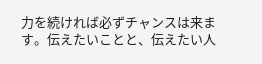力を続ければ必ずチャンスは来ます。伝えたいことと、伝えたい人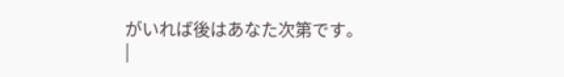がいれば後はあなた次第です。
|